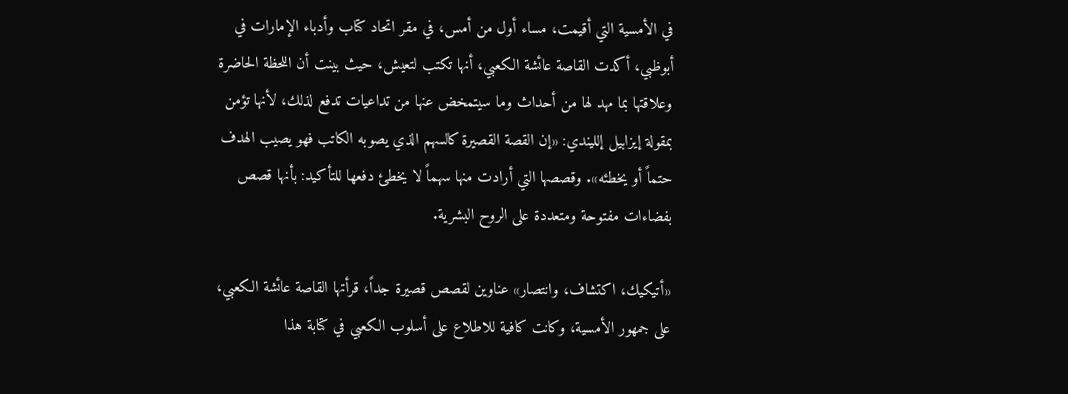في الأمسية التي أقيمت، مساء أول من أمس، في مقر اتحاد كتاب وأدباء الإمارات في أبوظبي، أكدت القاصة عائشة الكعبي، أنها تكتب لتعيش، حيث بينت أن اللحظة الحاضرة وعلاقتها بما مهد لها من أحداث وما سيتمخض عنها من تداعيات تدفع لذلك، لأنها تؤمن بمقولة إيزابيل إلليندي: «إن القصة القصيرة كالسهم الذي يصوبه الكاتب فهو يصيب الهدف حتماً أو يخطئه». وقصصها التي أرادت منها سهماً لا يخطئ دفعها للتأكيد: بأنها قصص بفضاءات مفتوحة ومتعددة على الروح البشرية.

«أتيكيك، اكتشاف، وانتصار» عناوين لقصص قصيرة جداً، قرأتها القاصة عائشة الكعبي، على جمهور الأمسية، وكانت كافية للاطلاع على أسلوب الكعبي في كتابة هذا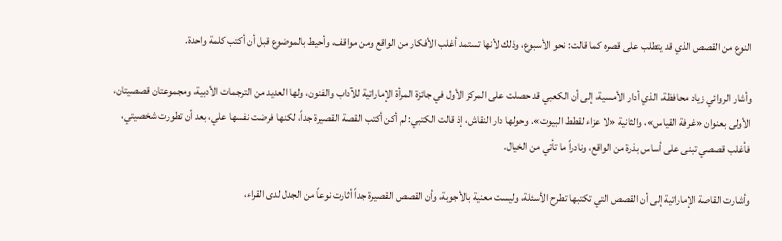النوع من القصص الذي قد يتطلب على قصره كما قالت: نحو الأسبوع، وذلك لأنها تستمد أغلب الأفكار من الواقع ومن مواقف، وأحيط بالموضوع قبل أن أكتب كلمة واحدة.

وأشار الروائي زياد محافظة، الذي أدار الأمسية، إلى أن الكعبي قد حصلت على المركز الأول في جائزة المرأة الإماراتية للآداب والفنون، ولها العديد من الترجمات الأدبية، ومجموعتان قصصيتان، الأولى بعنوان «غرفة القياس»، والثانية «لا عزاء لقطط البيوت». وحولها دار النقاش، إذ قالت الكتبي: لم أكن أكتب القصة القصيرة جداً، لكنها فرضت نفسها علي، بعد أن تطورت شخصيتي، فأغلب قصصي تبنى على أساس بذرة من الواقع، ونادراً ما تأتي من الخيال.

وأشارت القاصة الإماراتية إلى أن القصص التي تكتبها تطرح الأسئلة، وليست معنية بالأجوبة، وأن القصص القصيرة جداً أثارت نوعاً من الجدل لدى القراء،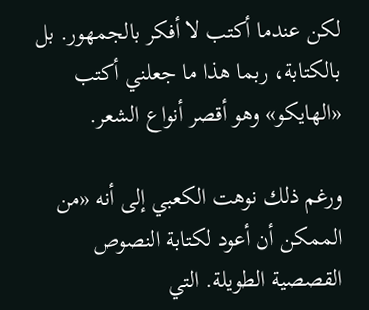لكن عندما أكتب لا أفكر بالجمهور. بل بالكتابة، ربما هذا ما جعلني أكتب «الهايكو» وهو أقصر أنواع الشعر.

ورغم ذلك نوهت الكعبي إلى أنه «من الممكن أن أعود لكتابة النصوص القصصية الطويلة. التي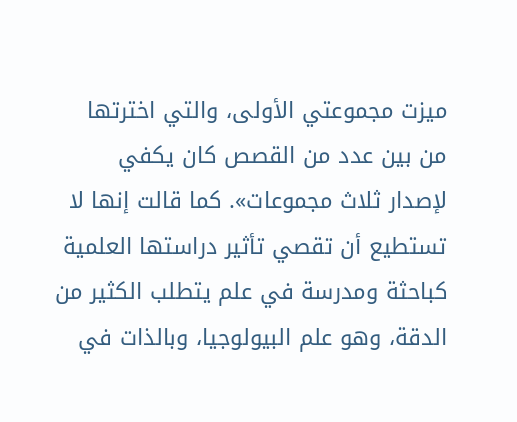ميزت مجموعتي الأولى، والتي اخترتها من بين عدد من القصص كان يكفي لإصدار ثلاث مجموعات». كما قالت إنها لا تستطيع أن تقصي تأثير دراستها العلمية كباحثة ومدرسة في علم يتطلب الكثير من الدقة، وهو علم البيولوجيا، وبالذات في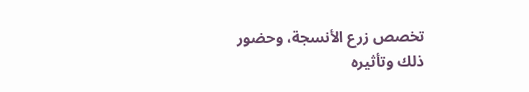تخصص زرع الأنسجة، وحضور ذلك وتأثيره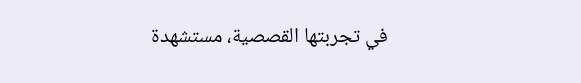في تجربتها القصصية، مستشهدة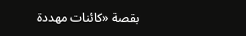بقصة «كائنات مهددة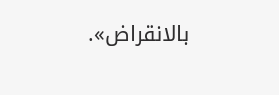بالانقراض».